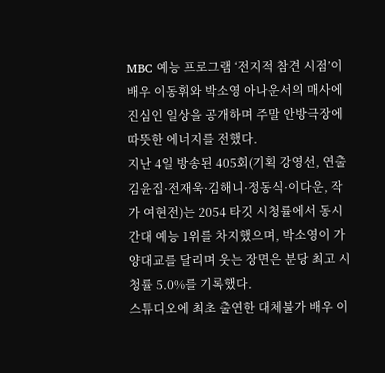MBC 예능 프로그램 ‘전지적 참견 시점’이 배우 이동휘와 박소영 아나운서의 매사에 진심인 일상을 공개하며 주말 안방극장에 따뜻한 에너지를 전했다.
지난 4일 방송된 405회(기획 강영선, 연출 김윤집·전재욱·김해니·정동식·이다운, 작가 여현전)는 2054 타깃 시청률에서 동시간대 예능 1위를 차지했으며, 박소영이 가양대교를 달리며 웃는 장면은 분당 최고 시청률 5.0%를 기록했다.
스튜디오에 최초 출연한 대체불가 배우 이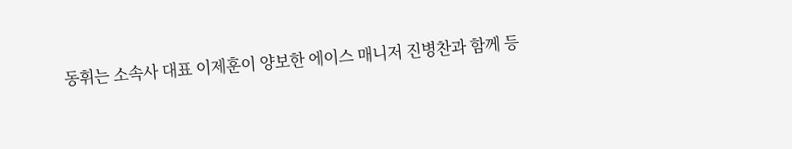동휘는 소속사 대표 이제훈이 양보한 에이스 매니저 진병찬과 함께 등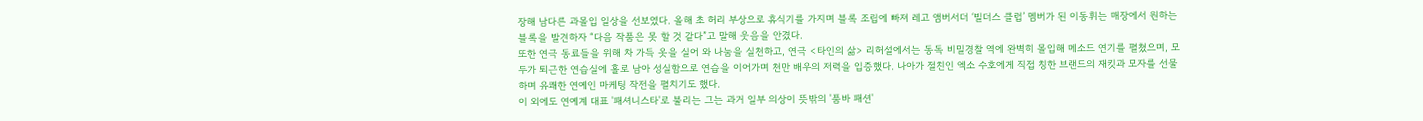장해 남다른 과몰입 일상을 선보였다. 올해 초 허리 부상으로 휴식기를 가지며 블록 조립에 빠져 레고 앰버서더 ‘빌더스 클럽’ 멤버가 된 이동휘는 매장에서 원하는 블록을 발견하자 “다음 작품은 못 할 것 같다”고 말해 웃음을 안겼다.
또한 연극 동료들을 위해 차 가득 옷을 실어 와 나눔을 실천하고, 연극 <타인의 삶> 리허설에서는 동독 비밀경찰 역에 완벽히 몰입해 메소드 연기를 펼쳤으며, 모두가 퇴근한 연습실에 홀로 남아 성실함으로 연습을 이어가며 천만 배우의 저력을 입증했다. 나아가 절친인 엑소 수호에게 직접 칭한 브랜드의 재킷과 모자를 선물하며 유쾌한 연예인 마케팅 작전을 펼치기도 했다.
이 외에도 연예계 대표 '패셔니스타'로 불리는 그는 과거 일부 의상이 뜻밖의 '품바 패션'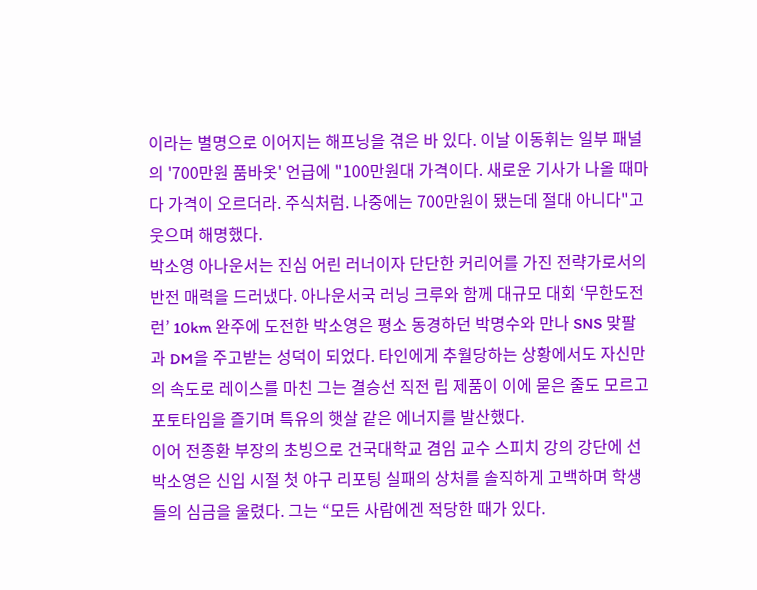이라는 별명으로 이어지는 해프닝을 겪은 바 있다. 이날 이동휘는 일부 패널의 '700만원 품바옷' 언급에 "100만원대 가격이다. 새로운 기사가 나올 때마다 가격이 오르더라. 주식처럼. 나중에는 700만원이 됐는데 절대 아니다"고 웃으며 해명했다.
박소영 아나운서는 진심 어린 러너이자 단단한 커리어를 가진 전략가로서의 반전 매력을 드러냈다. 아나운서국 러닝 크루와 함께 대규모 대회 ‘무한도전 런’ 10km 완주에 도전한 박소영은 평소 동경하던 박명수와 만나 SNS 맞팔과 DM을 주고받는 성덕이 되었다. 타인에게 추월당하는 상황에서도 자신만의 속도로 레이스를 마친 그는 결승선 직전 립 제품이 이에 묻은 줄도 모르고 포토타임을 즐기며 특유의 햇살 같은 에너지를 발산했다.
이어 전종환 부장의 초빙으로 건국대학교 겸임 교수 스피치 강의 강단에 선 박소영은 신입 시절 첫 야구 리포팅 실패의 상처를 솔직하게 고백하며 학생들의 심금을 울렸다. 그는 “모든 사람에겐 적당한 때가 있다.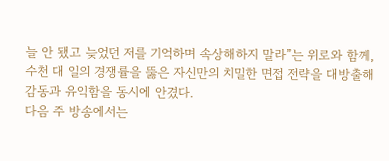늘 안 됐고 늦었던 저를 기억하며 속상해하지 말라”는 위로와 함께, 수천 대 일의 경쟁률을 뚫은 자신만의 치밀한 면접 전략을 대방출해 감동과 유익함을 동시에 안겼다.
다음 주 방송에서는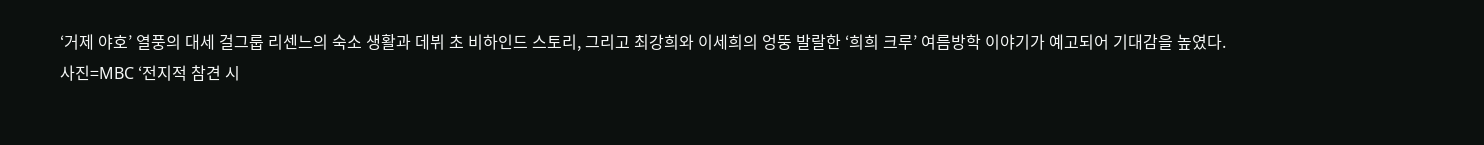‘거제 야호’ 열풍의 대세 걸그룹 리센느의 숙소 생활과 데뷔 초 비하인드 스토리, 그리고 최강희와 이세희의 엉뚱 발랄한 ‘희희 크루’ 여름방학 이야기가 예고되어 기대감을 높였다.
사진=MBC ‘전지적 참견 시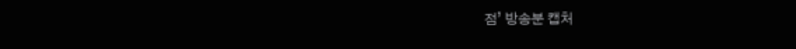점’ 방송분 캡처